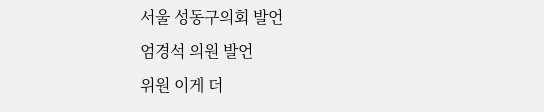서울 성동구의회 발언
엄경석 의원 발언
위원 이게 더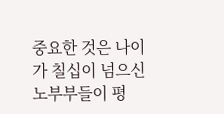중요한 것은 나이가 칠십이 넘으신 노부부들이 평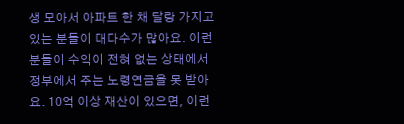생 모아서 아파트 한 채 달랑 가지고 있는 분들이 대다수가 많아요. 이런 분들이 수익이 전혀 없는 상태에서 정부에서 주는 노령연금을 못 받아요. 10억 이상 재산이 있으면, 이런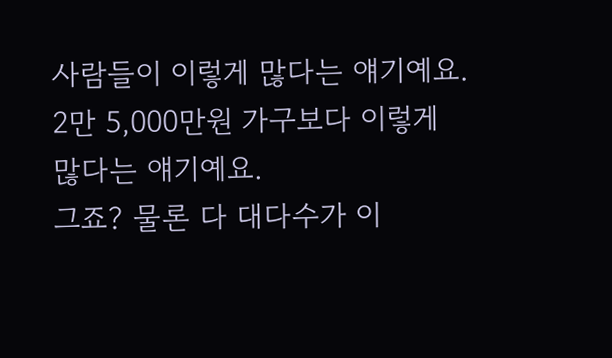사람들이 이렇게 많다는 얘기예요. 2만 5,000만원 가구보다 이렇게 많다는 얘기예요.
그죠? 물론 다 대다수가 이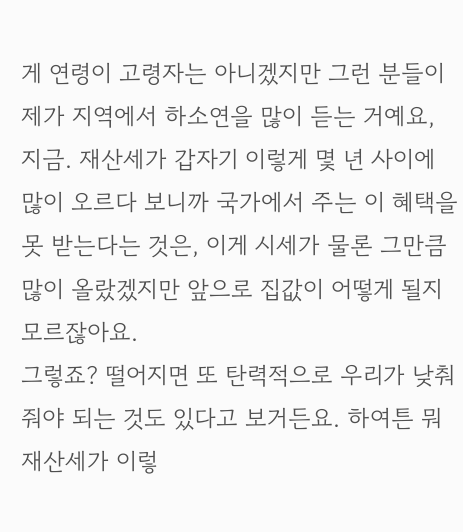게 연령이 고령자는 아니겠지만 그런 분들이 제가 지역에서 하소연을 많이 듣는 거예요, 지금. 재산세가 갑자기 이렇게 몇 년 사이에 많이 오르다 보니까 국가에서 주는 이 혜택을 못 받는다는 것은, 이게 시세가 물론 그만큼 많이 올랐겠지만 앞으로 집값이 어떻게 될지 모르잖아요.
그렇죠? 떨어지면 또 탄력적으로 우리가 낮춰줘야 되는 것도 있다고 보거든요. 하여튼 뭐 재산세가 이렇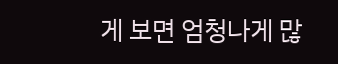게 보면 엄청나게 많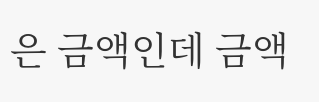은 금액인데 금액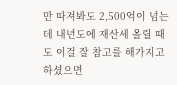만 따져봐도 2,500억이 넘는데 내년도에 재산세 올릴 때도 이걸 잘 참고를 해가지고 하셨으면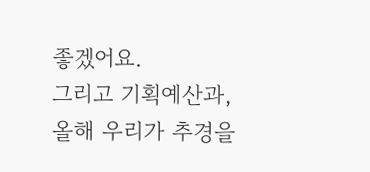좋겠어요.
그리고 기획예산과, 올해 우리가 추경을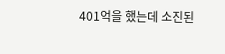401억을 했는데 소진된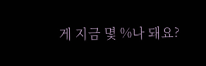게 지금 몇 %나 돼요?